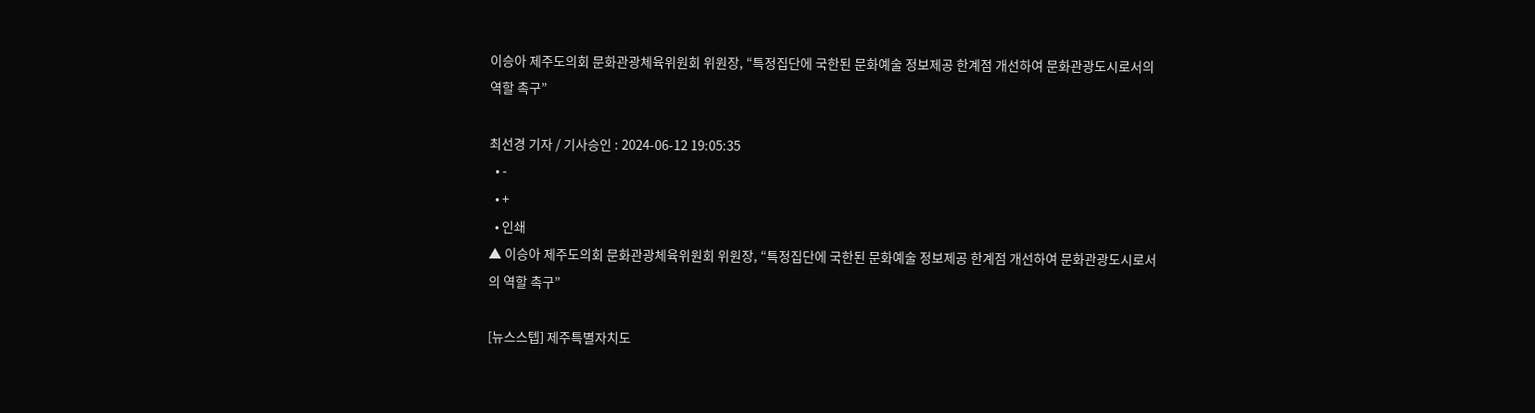이승아 제주도의회 문화관광체육위원회 위원장, “특정집단에 국한된 문화예술 정보제공 한계점 개선하여 문화관광도시로서의 역할 촉구”

최선경 기자 / 기사승인 : 2024-06-12 19:05:35
  • -
  • +
  • 인쇄
▲ 이승아 제주도의회 문화관광체육위원회 위원장, “특정집단에 국한된 문화예술 정보제공 한계점 개선하여 문화관광도시로서의 역할 촉구”

[뉴스스텝] 제주특별자치도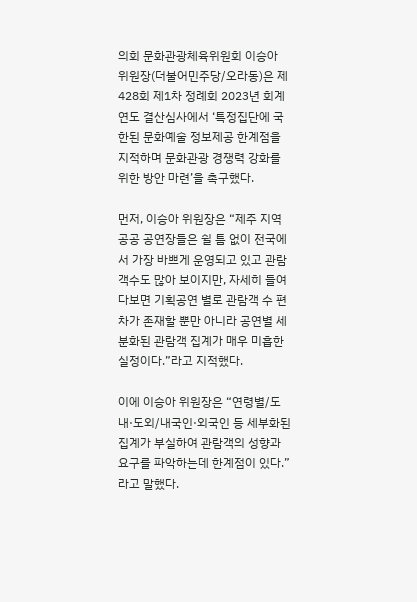의회 문화관광체육위원회 이승아 위원장(더불어민주당/오라동)은 제428회 제1차 정례회 2023년 회계연도 결산심사에서 ‘특정집단에 국한된 문화예술 정보제공 한계점을 지적하며 문화관광 경쟁력 강화를 위한 방안 마련’을 촉구했다.

먼저, 이승아 위원장은 “제주 지역 공공 공연장들은 쉴 틈 없이 전국에서 가장 바쁘게 운영되고 있고 관람객수도 많아 보이지만, 자세히 들여다보면 기획공연 별로 관람객 수 편차가 존재할 뿐만 아니라 공연별 세분화된 관람객 집계가 매우 미흡한 실정이다.”라고 지적했다.

이에 이승아 위원장은 “연령별/도내·도외/내국인·외국인 등 세부화된 집계가 부실하여 관람객의 성향과 요구를 파악하는데 한계점이 있다.”라고 말했다.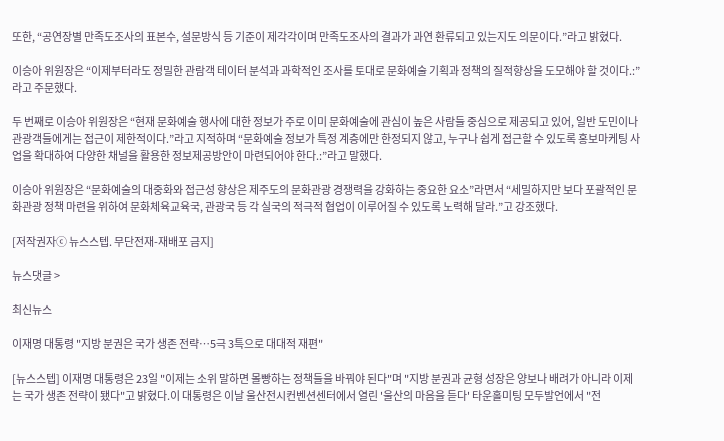또한, “공연장별 만족도조사의 표본수, 설문방식 등 기준이 제각각이며 만족도조사의 결과가 과연 환류되고 있는지도 의문이다.”라고 밝혔다.

이승아 위원장은 “이제부터라도 정밀한 관람객 테이터 분석과 과학적인 조사를 토대로 문화예술 기획과 정책의 질적향상을 도모해야 할 것이다.:”라고 주문했다.

두 번째로 이승아 위원장은 “현재 문화예술 행사에 대한 정보가 주로 이미 문화예술에 관심이 높은 사람들 중심으로 제공되고 있어, 일반 도민이나 관광객들에게는 접근이 제한적이다.”라고 지적하며 “문화예술 정보가 특정 계층에만 한정되지 않고, 누구나 쉽게 접근할 수 있도록 홍보마케팅 사업을 확대하여 다양한 채널을 활용한 정보제공방안이 마련되어야 한다.:”라고 말했다.

이승아 위원장은 “문화예술의 대중화와 접근성 향상은 제주도의 문화관광 경쟁력을 강화하는 중요한 요소”라면서 “세밀하지만 보다 포괄적인 문화관광 정책 마련을 위하여 문화체육교육국, 관광국 등 각 실국의 적극적 협업이 이루어질 수 있도록 노력해 달라.”고 강조했다.

[저작권자ⓒ 뉴스스텝. 무단전재-재배포 금지]

뉴스댓글 >

최신뉴스

이재명 대통령 "지방 분권은 국가 생존 전략…5극 3특으로 대대적 재편"

[뉴스스텝] 이재명 대통령은 23일 "이제는 소위 말하면 몰빵하는 정책들을 바꿔야 된다"며 "지방 분권과 균형 성장은 양보나 배려가 아니라 이제는 국가 생존 전략이 됐다"고 밝혔다.이 대통령은 이날 울산전시컨벤션센터에서 열린 '울산의 마음을 듣다' 타운홀미팅 모두발언에서 "전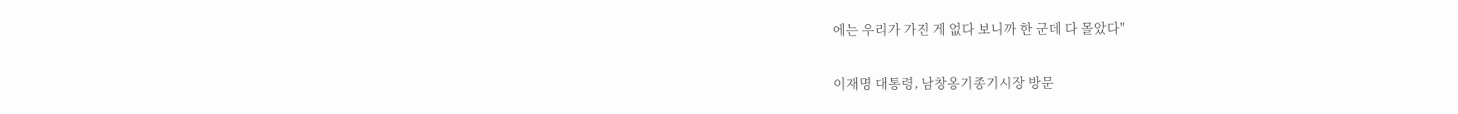에는 우리가 가진 게 없다 보니까 한 군데 다 몰았다"

이재명 대통령, 남창옹기종기시장 방문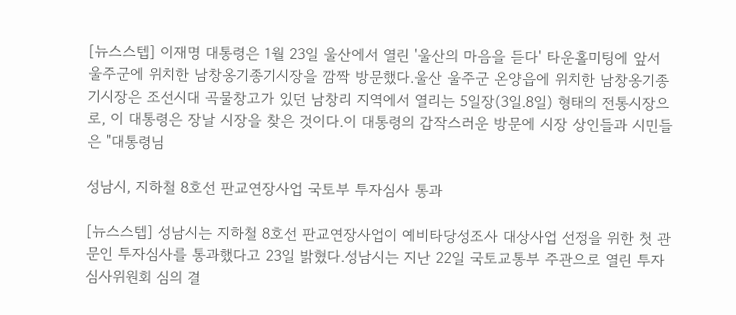[뉴스스텝] 이재명 대통령은 1월 23일 울산에서 열린 '울산의 마음을 듣다' 타운홀미팅에 앞서 울주군에 위치한 남창옹기종기시장을 깜짝 방문했다.울산 울주군 온양읍에 위치한 남창옹기종기시장은 조선시대 곡물창고가 있던 남창리 지역에서 열리는 5일장(3일.8일) 형태의 전통시장으로, 이 대통령은 장날 시장을 찾은 것이다.이 대통령의 갑작스러운 방문에 시장 상인들과 시민들은 "대통령님

성남시, 지하철 8호선 판교연장사업 국토부 투자심사 통과

[뉴스스텝] 성남시는 지하철 8호선 판교연장사업이 예비타당성조사 대상사업 선정을 위한 첫 관문인 투자심사를 통과했다고 23일 밝혔다.성남시는 지난 22일 국토교통부 주관으로 열린 투자심사위원회 심의 결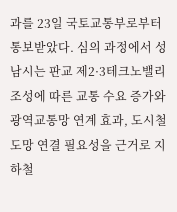과를 23일 국토교통부로부터 통보받았다. 심의 과정에서 성남시는 판교 제2·3테크노밸리 조성에 따른 교통 수요 증가와 광역교통망 연계 효과, 도시철도망 연결 필요성을 근거로 지하철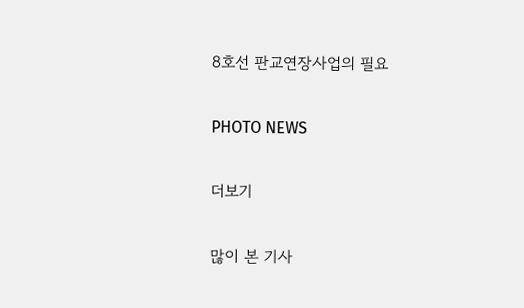8호선 판교연장사업의 필요

PHOTO NEWS

더보기

많이 본 기사